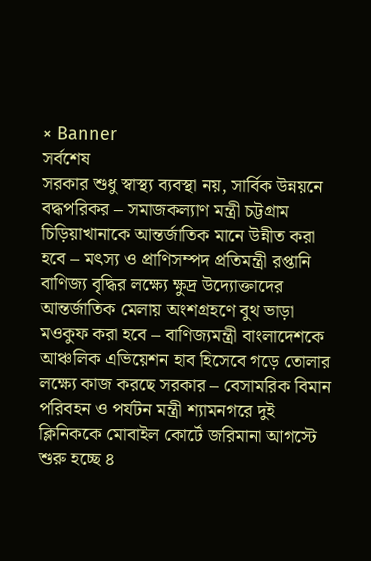× Banner
সর্বশেষ
সরকার শুধু স্বাস্থ্য ব্যবস্থা নয়, সার্বিক উন্নয়নে বদ্ধপরিকর – সমাজকল্যাণ মন্ত্রী চট্টগ্রাম চিড়িয়াখানাকে আন্তর্জাতিক মানে উন্নীত করা হবে – মৎস্য ও প্রাণিসম্পদ প্রতিমন্ত্রী রপ্তানি বাণিজ্য বৃদ্ধির লক্ষ্যে ক্ষুদ্র উদ্যোক্তাদের আন্তর্জাতিক মেলায় অংশগ্রহণে বুথ ভাড়া মওকুফ করা হবে – বাণিজ্যমন্ত্রী বাংলাদেশকে আঞ্চলিক এভিয়েশন হাব হিসেবে গড়ে তোলার লক্ষ্যে কাজ করছে সরকার – বেসামরিক বিমান পরিবহন ও পর্যটন মন্ত্রী শ্যামনগরে দুই ক্লিনিককে মোবাইল কোর্টে জরিমানা আগস্টে শুরু হচ্ছে ৪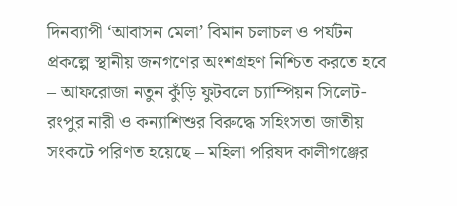দিনব্যাপী ‘আবাসন মেলা’ বিমান চলাচল ও পর্যটন প্রকল্পে স্থানীয় জনগণের অংশগ্রহণ নিশ্চিত করতে হবে – আফরোজা নতুন কুঁড়ি ফুটবলে চ্যাম্পিয়ন সিলেট-রংপুর নারী ও কন্যাশিশুর বিরুদ্ধে সহিংসতা জাতীয় সংকটে পরিণত হয়েছে – মহিলা পরিষদ কালীগঞ্জের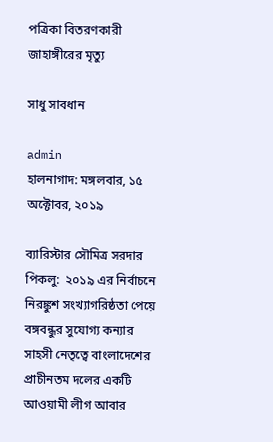পত্রিকা বিতরণকারী জাহাঙ্গীরের মৃত্যু

সাধু সাবধান

admin
হালনাগাদ: মঙ্গলবার, ১৫ অক্টোবর, ২০১৯

ব্যারিস্টার সৌমিত্র সরদার পিকলু:  ২০১৯ এর নির্বাচনে নিরঙ্কুশ সংখ্যাগরিষ্ঠতা পেয়ে বঙ্গবন্ধুর সুযোগ্য কন্যার সাহসী নেতৃত্বে বাংলাদেশের প্রাচীনতম দলের একটি আওয়ামী লীগ আবার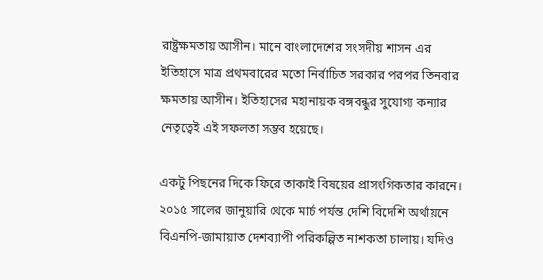রাষ্ট্রক্ষমতায় আসীন। মানে বাংলাদেশের সংসদীয় শাসন এর ইতিহাসে মাত্র প্রথমবারের মতো নির্বাচিত সরকার পরপর তিনবার ক্ষমতায় আসীন। ইতিহাসের মহানায়ক বঙ্গবন্ধুর সুযোগ্য কন্যার নেতৃত্বেই এই সফলতা সম্ভব হয়েছে।

একটু পিছনের দিকে ফিরে তাকাই বিষয়ের প্রাসংগিকতার কারনে। ২০১৫ সালের জানুয়ারি থেকে মার্চ পর্যন্ত দেশি বিদেশি অর্থায়নে বিএনপি-জামায়াত দেশব্যাপী পরিকল্পিত নাশকতা চালায়। যদিও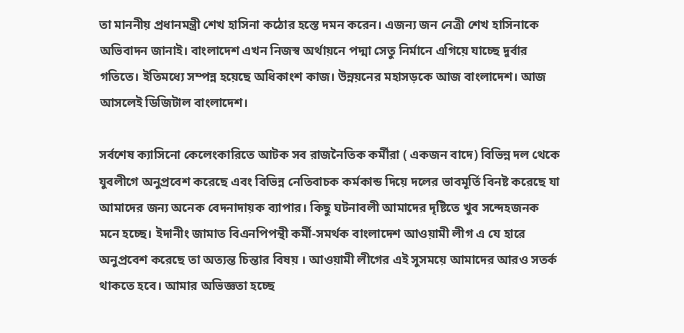তা মাননীয় প্রধানমন্ত্রী শেখ হাসিনা কঠোর হস্তে দমন করেন। এজন্য জন নেত্রী শেখ হাসিনাকে অভিবাদন জানাই। বাংলাদেশ এখন নিজস্ব অর্থায়নে পদ্মা সেতু নির্মানে এগিয়ে যাচ্ছে দুর্বার গতিতে। ইতিমধ্যে সম্পন্ন হয়েছে অধিকাংশ কাজ। উন্নয়নের মহাসড়কে আজ বাংলাদেশ। আজ আসলেই ডিজিটাল বাংলাদেশ।

সর্বশেষ ক্যাসিনো কেলেংকারিতে আটক সব রাজনৈতিক কর্মীরা ( একজন বাদে) বিভিন্ন দল থেকে যুবলীগে অনুপ্রবেশ করেছে এবং বিভিন্ন নেতিবাচক কর্মকান্ড দিয়ে দলের ভাবমূর্তি বিনষ্ট করেছে যা আমাদের জন্য অনেক বেদনাদায়ক ব্যাপার। কিছু ঘটনাবলী আমাদের দৃষ্টিতে খুব সন্দেহজনক মনে হচ্ছে। ইদানীং জামাত বিএনপিপন্থী কর্মী-সমর্থক বাংলাদেশ আওয়ামী লীগ এ যে হারে অনুপ্রবেশ করেছে তা অত্যন্ত চিন্তার বিষয় । আওয়ামী লীগের এই সুসময়ে আমাদের আরও সতর্ক থাকতে হবে। আমার অভিজ্ঞতা হচ্ছে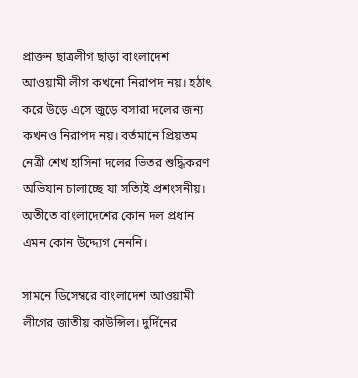প্রাক্তন ছাত্রলীগ ছাড়া বাংলাদেশ আওয়ামী লীগ কখনো নিরাপদ নয়। হঠাৎ করে উড়ে এসে জুড়ে বসারা দলের জন্য কখনও নিরাপদ নয়। বর্তমানে প্রিয়তম নেত্রী শেখ হাসিনা দলের ভিতর শুদ্ধিকরণ অভিযান চালাচ্ছে যা সত্যিই প্রশংসনীয়। অতীতে বাংলাদেশের কোন দল প্রধান এমন কোন উদ্দ্যেগ নেননি।

সামনে ডিসেম্বরে বাংলাদেশ আওয়ামী লীগের জাতীয় কাউন্সিল। দুর্দিনের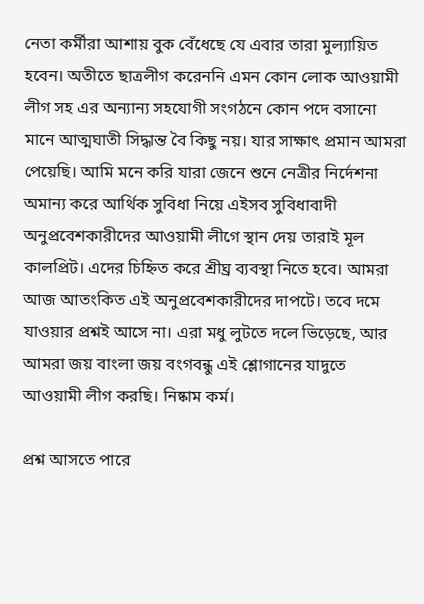নেতা কর্মীরা আশায় বুক বেঁধেছে যে এবার তারা মুল্যায়িত হবেন। অতীতে ছাত্রলীগ করেননি এমন কোন লোক আওয়ামী লীগ সহ এর অন্যান্য সহযোগী সংগঠনে কোন পদে বসানো মানে আত্মঘাতী সিদ্ধান্ত বৈ কিছু নয়। যার সাক্ষাৎ প্রমান আমরা পেয়েছি। আমি মনে করি যারা জেনে শুনে নেত্রীর নির্দেশনা অমান্য করে আর্থিক সুবিধা নিয়ে এইসব সুবিধাবাদী অনুপ্রবেশকারীদের আওয়ামী লীগে স্থান দেয় তারাই মূল কালপ্রিট। এদের চিহ্নিত করে শ্রীঘ্র ব্যবস্থা নিতে হবে। আমরা আজ আতংকিত এই অনুপ্রবেশকারীদের দাপটে। তবে দমে যাওয়ার প্রশ্নই আসে না। এরা মধু লুটতে দলে ভিড়েছে, আর আমরা জয় বাংলা জয় বংগবন্ধু এই শ্লোগানের যাদুতে আওয়ামী লীগ করছি। নিষ্কাম কর্ম।

প্রশ্ন আসতে পারে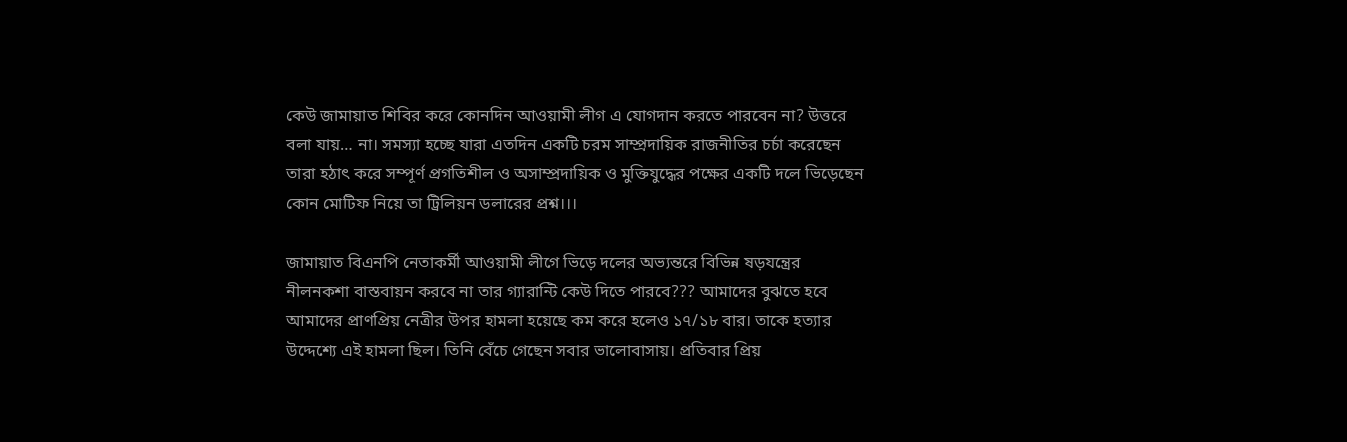কেউ জামায়াত শিবির করে কোনদিন আওয়ামী লীগ এ যোগদান করতে পারবেন না? উত্তরে বলা যায়… না। সমস্যা হচ্ছে যারা এতদিন একটি চরম সাম্প্রদায়িক রাজনীতির চর্চা করেছেন তারা হঠাৎ করে সম্পূর্ণ প্রগতিশীল ও অসাম্প্রদায়িক ও মুক্তিযুদ্ধের পক্ষের একটি দলে ভিড়েছেন কোন মোটিফ নিয়ে তা ট্রিলিয়ন ডলারের প্রশ্ন।।।

জামায়াত বিএনপি নেতাকর্মী আওয়ামী লীগে ভিড়ে দলের অভ্যন্তরে বিভিন্ন ষড়যন্ত্রের নীলনকশা বাস্তবায়ন করবে না তার গ্যারান্টি কেউ দিতে পারবে??? আমাদের বুঝতে হবে আমাদের প্রাণপ্রিয় নেত্রীর উপর হামলা হয়েছে কম করে হলেও ১৭/১৮ বার। তাকে হত্যার উদ্দেশ্যে এই হামলা ছিল। তিনি বেঁচে গেছেন সবার ভালোবাসায়। প্রতিবার প্রিয়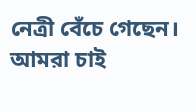নেত্রী বেঁচে গেছেন। আমরা চাই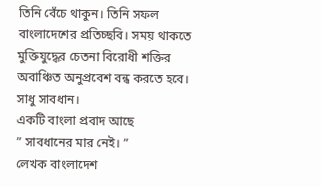তিনি বেঁচে থাকুন। তিনি সফল বাংলাদেশের প্রতিচ্ছবি। সময় থাকতে মুক্তিযুদ্ধের চেতনা বিরোধী শক্তির অবাঞ্চিত অনুপ্রবেশ বন্ধ করতে হবে। সাধু সাবধান।
একটি বাংলা প্রবাদ আছে
” সাবধানের মার নেই। ”
লেখক বাংলাদেশ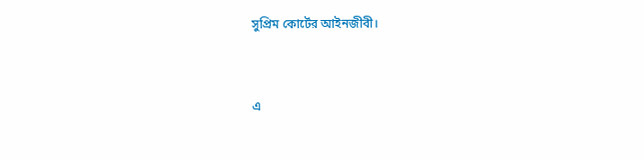সুপ্রিম কোর্টের আইনজীবী।


এ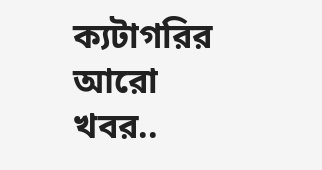ক্যটাগরির আরো খবর..